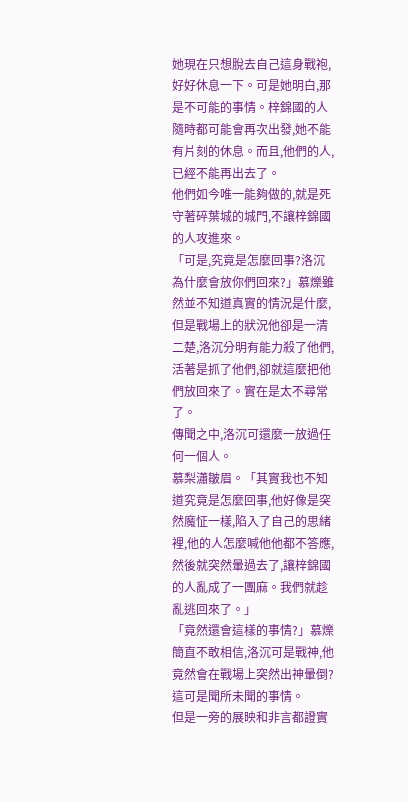她現在只想脫去自己這身戰袍,好好休息一下。可是她明白,那是不可能的事情。梓錦國的人隨時都可能會再次出發,她不能有片刻的休息。而且,他們的人,已經不能再出去了。
他們如今唯一能夠做的,就是死守著碎葉城的城門,不讓梓錦國的人攻進來。
「可是,究竟是怎麼回事?洛沉為什麼會放你們回來?」慕爍雖然並不知道真實的情況是什麼,但是戰場上的狀況他卻是一清二楚,洛沉分明有能力殺了他們,活著是抓了他們,卻就這麼把他們放回來了。實在是太不尋常了。
傳聞之中,洛沉可還麼一放過任何一個人。
慕梨瀟皺眉。「其實我也不知道究竟是怎麼回事,他好像是突然魔怔一樣,陷入了自己的思緒裡,他的人怎麼喊他他都不答應,然後就突然暈過去了,讓梓錦國的人亂成了一團麻。我們就趁亂逃回來了。」
「竟然還會這樣的事情?」慕爍簡直不敢相信,洛沉可是戰神,他竟然會在戰場上突然出神暈倒?這可是聞所未聞的事情。
但是一旁的展映和非言都證實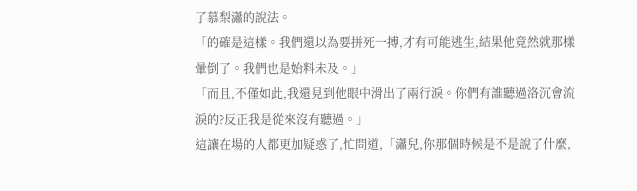了慕梨瀟的說法。
「的確是這樣。我們還以為要拼死一搏,才有可能逃生,結果他竟然就那樣暈倒了。我們也是始料未及。」
「而且,不僅如此,我還見到他眼中滑出了兩行淚。你們有誰聽過洛沉會流淚的?反正我是從來沒有聽過。」
這讓在場的人都更加疑惑了,忙問道,「瀟兒,你那個時候是不是說了什麼,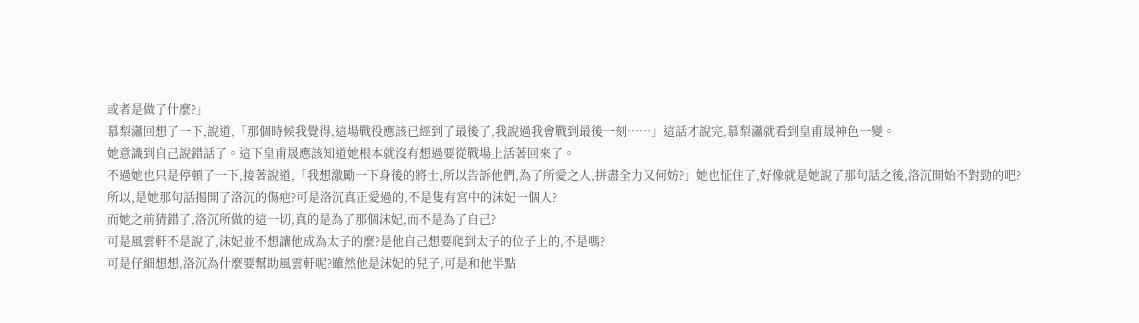或者是做了什麼?」
慕梨瀟回想了一下,說道,「那個時候我覺得,這場戰役應該已經到了最後了,我說過我會戰到最後一刻……」這話才說完,慕梨瀟就看到皇甫晟神色一變。
她意識到自己說錯話了。這下皇甫晟應該知道她根本就沒有想過要從戰場上活著回來了。
不過她也只是停頓了一下,接著說道,「我想激勵一下身後的將士,所以告訴他們,為了所愛之人,拼盡全力又何妨?」她也怔住了,好像就是她說了那句話之後,洛沉開始不對勁的吧?
所以,是她那句話揭開了洛沉的傷疤?可是洛沉真正愛過的,不是隻有宮中的沫妃一個人?
而她之前猜錯了,洛沉所做的這一切,真的是為了那個沫妃,而不是為了自己?
可是風雲軒不是說了,沫妃並不想讓他成為太子的麼?是他自己想要爬到太子的位子上的,不是嗎?
可是仔細想想,洛沉為什麼要幫助風雲軒呢?雖然他是沫妃的兒子,可是和他半點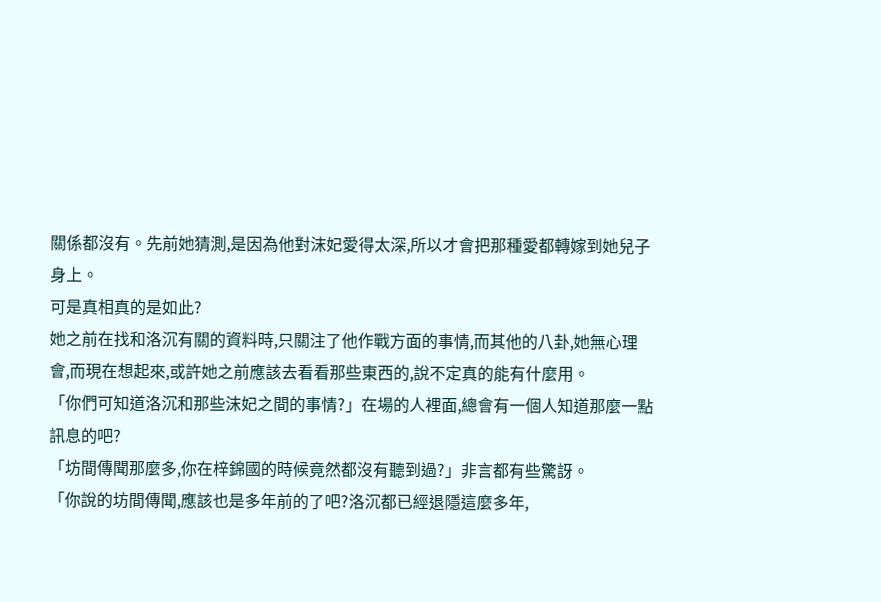關係都沒有。先前她猜測,是因為他對沫妃愛得太深,所以才會把那種愛都轉嫁到她兒子身上。
可是真相真的是如此?
她之前在找和洛沉有關的資料時,只關注了他作戰方面的事情,而其他的八卦,她無心理會,而現在想起來,或許她之前應該去看看那些東西的,說不定真的能有什麼用。
「你們可知道洛沉和那些沫妃之間的事情?」在場的人裡面,總會有一個人知道那麼一點訊息的吧?
「坊間傳聞那麼多,你在梓錦國的時候竟然都沒有聽到過?」非言都有些驚訝。
「你說的坊間傳聞,應該也是多年前的了吧?洛沉都已經退隱這麼多年,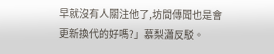早就沒有人關注他了,坊間傳聞也是會更新換代的好嗎?」慕梨瀟反駁。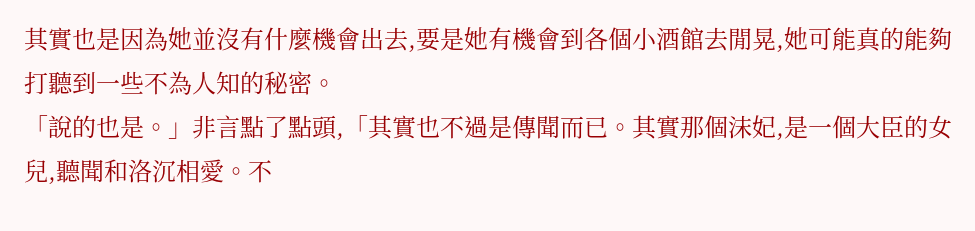其實也是因為她並沒有什麼機會出去,要是她有機會到各個小酒館去閒晃,她可能真的能夠打聽到一些不為人知的秘密。
「說的也是。」非言點了點頭,「其實也不過是傳聞而已。其實那個沫妃,是一個大臣的女兒,聽聞和洛沉相愛。不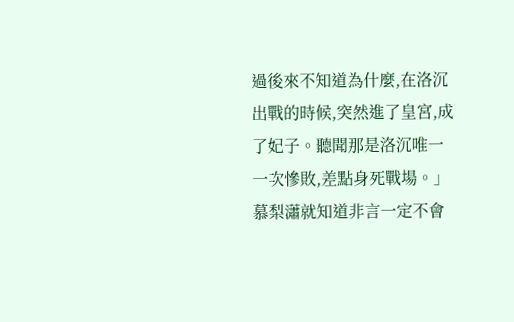過後來不知道為什麼,在洛沉出戰的時候,突然進了皇宮,成了妃子。聽聞那是洛沉唯一一次慘敗,差點身死戰場。」
慕梨瀟就知道非言一定不會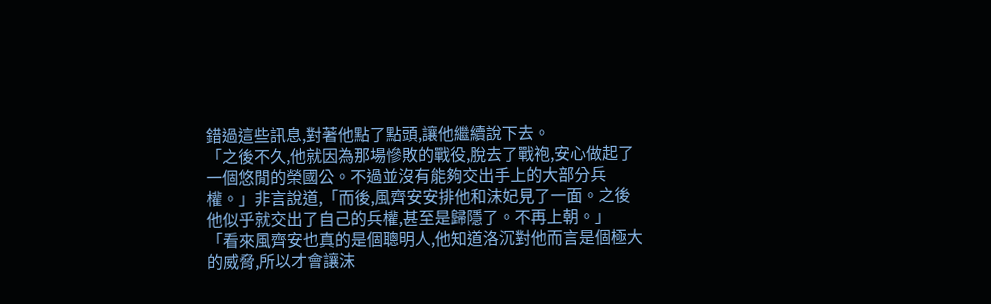錯過這些訊息,對著他點了點頭,讓他繼續說下去。
「之後不久,他就因為那場慘敗的戰役,脫去了戰袍,安心做起了一個悠閒的榮國公。不過並沒有能夠交出手上的大部分兵權。」非言說道,「而後,風齊安安排他和沫妃見了一面。之後他似乎就交出了自己的兵權,甚至是歸隱了。不再上朝。」
「看來風齊安也真的是個聰明人,他知道洛沉對他而言是個極大的威脅,所以才會讓沫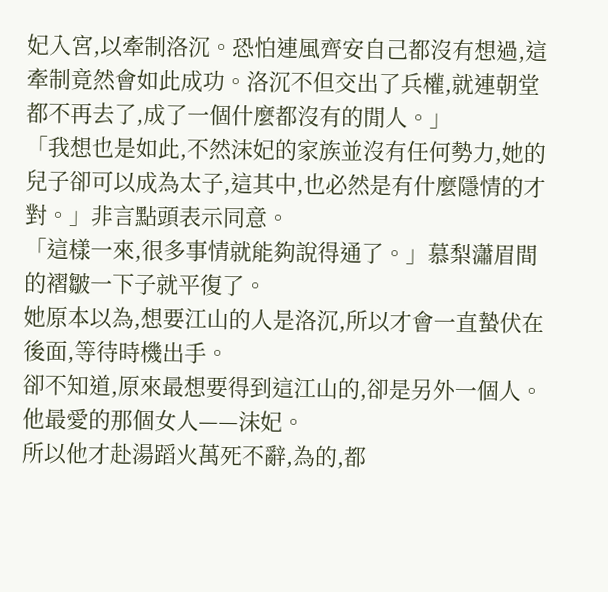妃入宮,以牽制洛沉。恐怕連風齊安自己都沒有想過,這牽制竟然會如此成功。洛沉不但交出了兵權,就連朝堂都不再去了,成了一個什麼都沒有的閒人。」
「我想也是如此,不然沫妃的家族並沒有任何勢力,她的兒子卻可以成為太子,這其中,也必然是有什麼隱情的才對。」非言點頭表示同意。
「這樣一來,很多事情就能夠說得通了。」慕梨瀟眉間的褶皺一下子就平復了。
她原本以為,想要江山的人是洛沉,所以才會一直蟄伏在後面,等待時機出手。
卻不知道,原來最想要得到這江山的,卻是另外一個人。他最愛的那個女人——沫妃。
所以他才赴湯蹈火萬死不辭,為的,都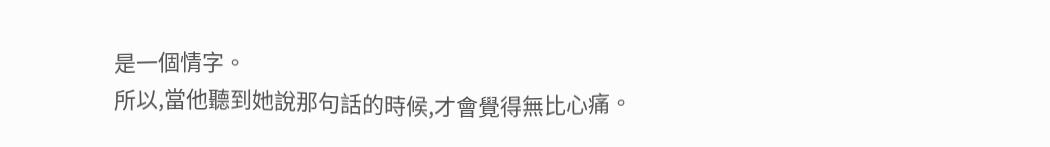是一個情字。
所以,當他聽到她說那句話的時候,才會覺得無比心痛。